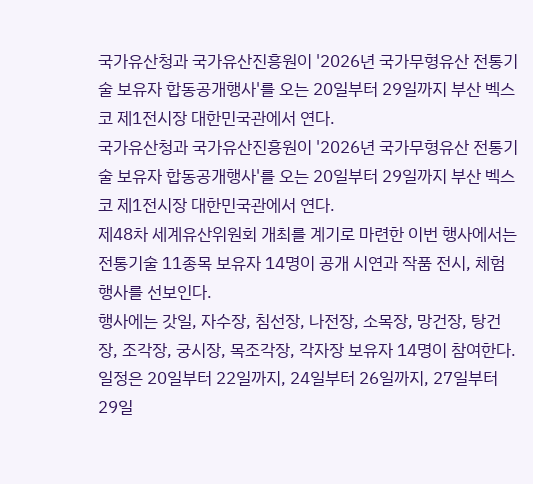국가유산청과 국가유산진흥원이 '2026년 국가무형유산 전통기술 보유자 합동공개행사'를 오는 20일부터 29일까지 부산 벡스코 제1전시장 대한민국관에서 연다.
국가유산청과 국가유산진흥원이 '2026년 국가무형유산 전통기술 보유자 합동공개행사'를 오는 20일부터 29일까지 부산 벡스코 제1전시장 대한민국관에서 연다.
제48차 세계유산위원회 개최를 계기로 마련한 이번 행사에서는 전통기술 11종목 보유자 14명이 공개 시연과 작품 전시, 체험 행사를 선보인다.
행사에는 갓일, 자수장, 침선장, 나전장, 소목장, 망건장, 탕건장, 조각장, 궁시장, 목조각장, 각자장 보유자 14명이 참여한다. 일정은 20일부터 22일까지, 24일부터 26일까지, 27일부터 29일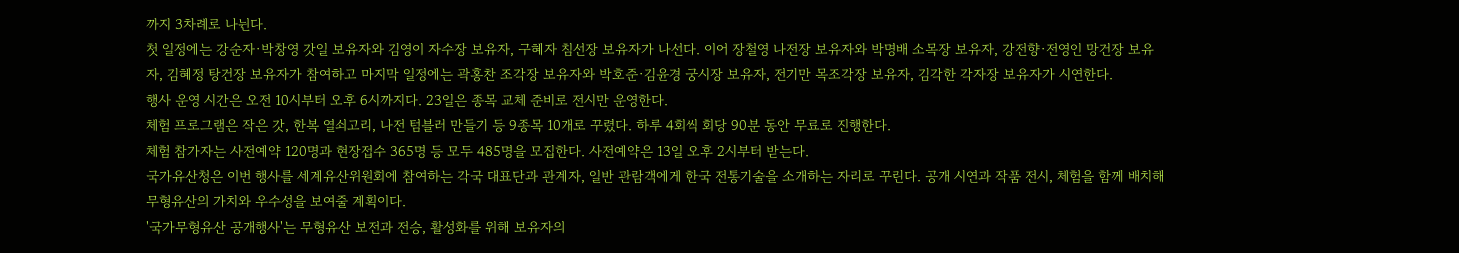까지 3차례로 나뉜다.
첫 일정에는 강순자·박창영 갓일 보유자와 김영이 자수장 보유자, 구혜자 침선장 보유자가 나선다. 이어 장철영 나전장 보유자와 박명배 소목장 보유자, 강전향·전영인 망건장 보유자, 김혜정 탕건장 보유자가 참여하고 마지막 일정에는 곽홍찬 조각장 보유자와 박호준·김윤경 궁시장 보유자, 전기만 목조각장 보유자, 김각한 각자장 보유자가 시연한다.
행사 운영 시간은 오전 10시부터 오후 6시까지다. 23일은 종목 교체 준비로 전시만 운영한다.
체험 프로그램은 작은 갓, 한복 열쇠고리, 나전 텀블러 만들기 등 9종목 10개로 꾸렸다. 하루 4회씩 회당 90분 동안 무료로 진행한다.
체험 참가자는 사전예약 120명과 현장접수 365명 등 모두 485명을 모집한다. 사전예약은 13일 오후 2시부터 받는다.
국가유산청은 이번 행사를 세계유산위원회에 참여하는 각국 대표단과 관계자, 일반 관람객에게 한국 전통기술을 소개하는 자리로 꾸린다. 공개 시연과 작품 전시, 체험을 함께 배치해 무형유산의 가치와 우수성을 보여줄 계획이다.
'국가무형유산 공개행사'는 무형유산 보전과 전승, 활성화를 위해 보유자의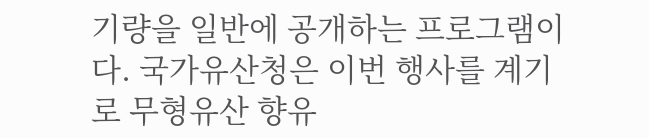기량을 일반에 공개하는 프로그램이다. 국가유산청은 이번 행사를 계기로 무형유산 향유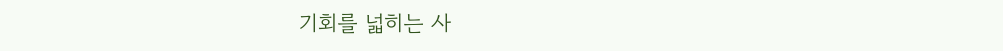기회를 넓히는 사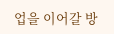업을 이어갈 방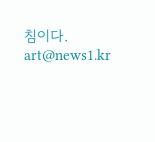침이다.
art@news1.kr